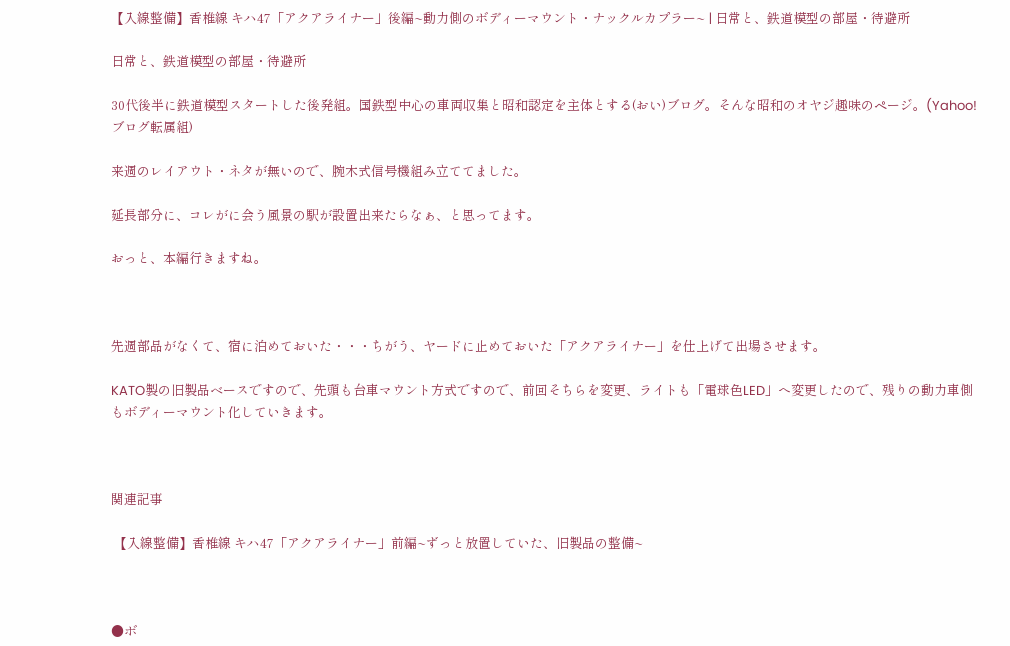【入線整備】香椎線 キハ47「アクアライナー」後編~動力側のボディーマウント・ナックルカプラー~ | 日常と、鉄道模型の部屋・待避所

日常と、鉄道模型の部屋・待避所

30代後半に鉄道模型スタートした後発組。国鉄型中心の車両収集と昭和認定を主体とする(おい)ブログ。そんな昭和のオヤジ趣味のページ。(Yahoo!ブログ転属組)

来週のレイアウト・ネタが無いので、腕木式信号機組み立ててました。

延長部分に、コレがに会う風景の駅が設置出来たらなぁ、と思ってます。

おっと、本編行きますね。



先週部品がなくて、宿に泊めておいた・・・ちがう、ヤードに止めておいた「アクアライナー」を仕上げて出場させます。

KATO製の旧製品ベースですので、先頭も台車マウント方式ですので、前回そちらを変更、ライトも「電球色LED」へ変更したので、残りの動力車側もボディーマウント化していきます。



関連記事

 【入線整備】香椎線 キハ47「アクアライナー」前編~ずっと放置していた、旧製品の整備~



●ボ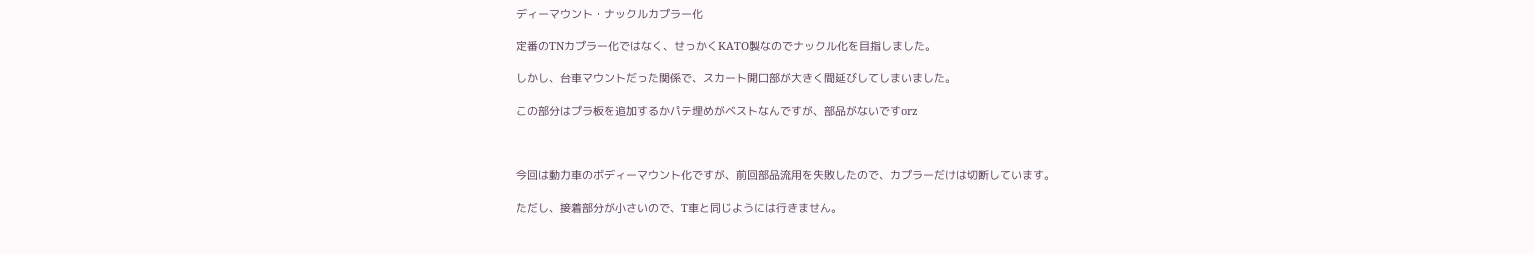ディーマウント・ナックルカプラー化

定番のTNカプラー化ではなく、せっかくKATO製なのでナックル化を目指しました。

しかし、台車マウントだった関係で、スカート開口部が大きく間延びしてしまいました。

この部分はプラ板を追加するかパテ埋めがベストなんですが、部品がないですorz



今回は動力車のボディーマウント化ですが、前回部品流用を失敗したので、カプラーだけは切断しています。

ただし、接着部分が小さいので、T車と同じようには行きません。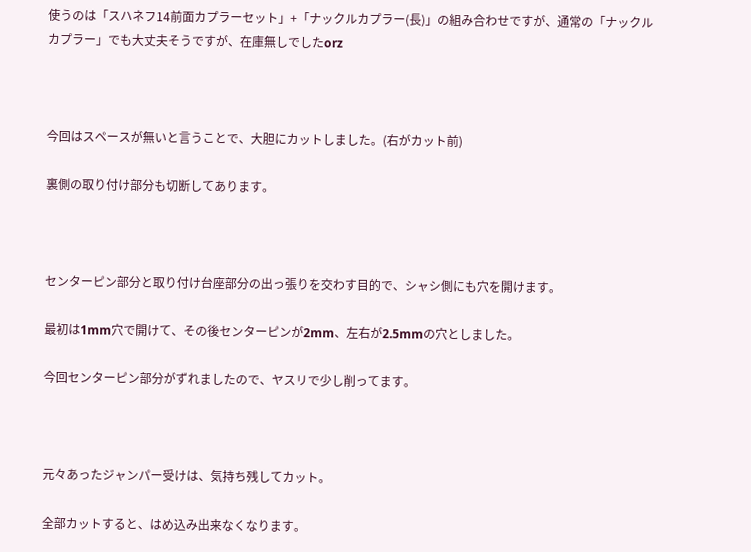使うのは「スハネフ14前面カプラーセット」+「ナックルカプラー(長)」の組み合わせですが、通常の「ナックルカプラー」でも大丈夫そうですが、在庫無しでしたorz



今回はスペースが無いと言うことで、大胆にカットしました。(右がカット前)

裏側の取り付け部分も切断してあります。



センターピン部分と取り付け台座部分の出っ張りを交わす目的で、シャシ側にも穴を開けます。

最初は1mm穴で開けて、その後センターピンが2mm、左右が2.5mmの穴としました。

今回センターピン部分がずれましたので、ヤスリで少し削ってます。



元々あったジャンパー受けは、気持ち残してカット。

全部カットすると、はめ込み出来なくなります。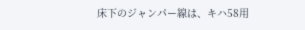床下のジャンパー線は、キハ58用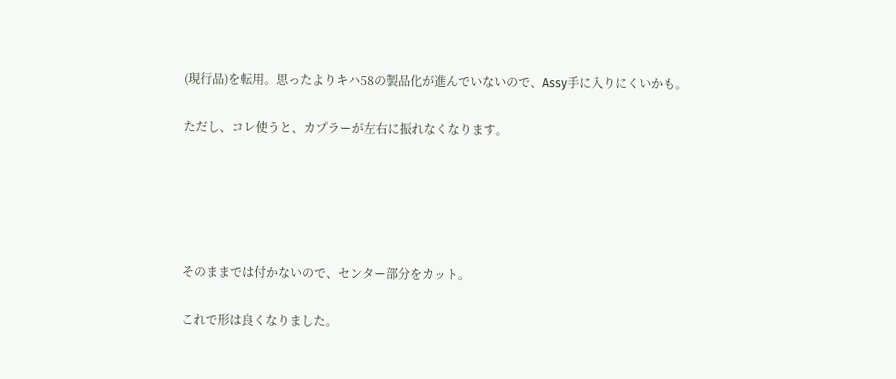(現行品)を転用。思ったよりキハ58の製品化が進んでいないので、Assy手に入りにくいかも。

ただし、コレ使うと、カプラーが左右に振れなくなります。





そのままでは付かないので、センター部分をカット。

これで形は良くなりました。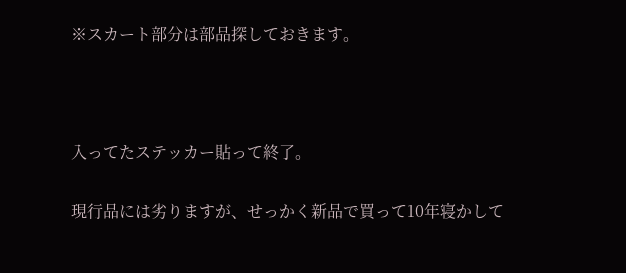※スカート部分は部品探しておきます。



入ってたステッカー貼って終了。

現行品には劣りますが、せっかく新品で買って10年寝かして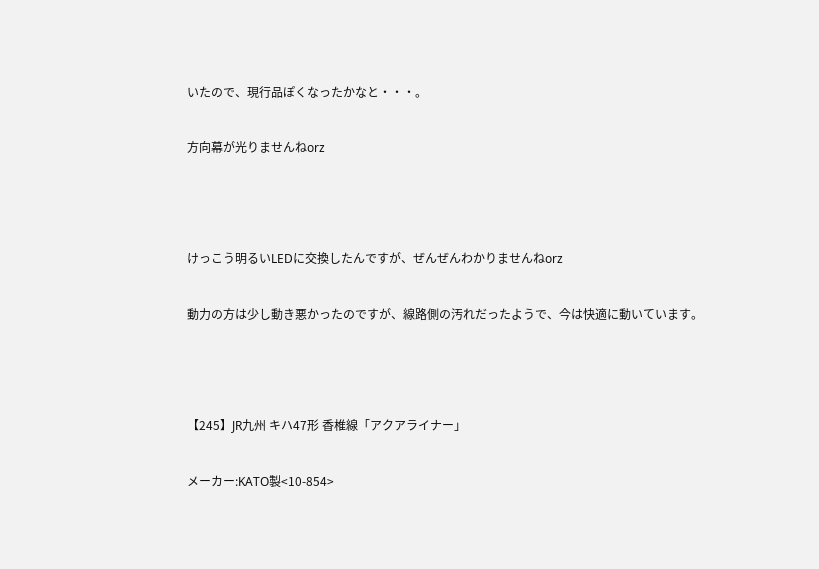いたので、現行品ぽくなったかなと・・・。

方向幕が光りませんねorz



けっこう明るいLEDに交換したんですが、ぜんぜんわかりませんねorz

動力の方は少し動き悪かったのですが、線路側の汚れだったようで、今は快適に動いています。



【245】JR九州 キハ47形 香椎線「アクアライナー」

メーカー:KATO製<10-854>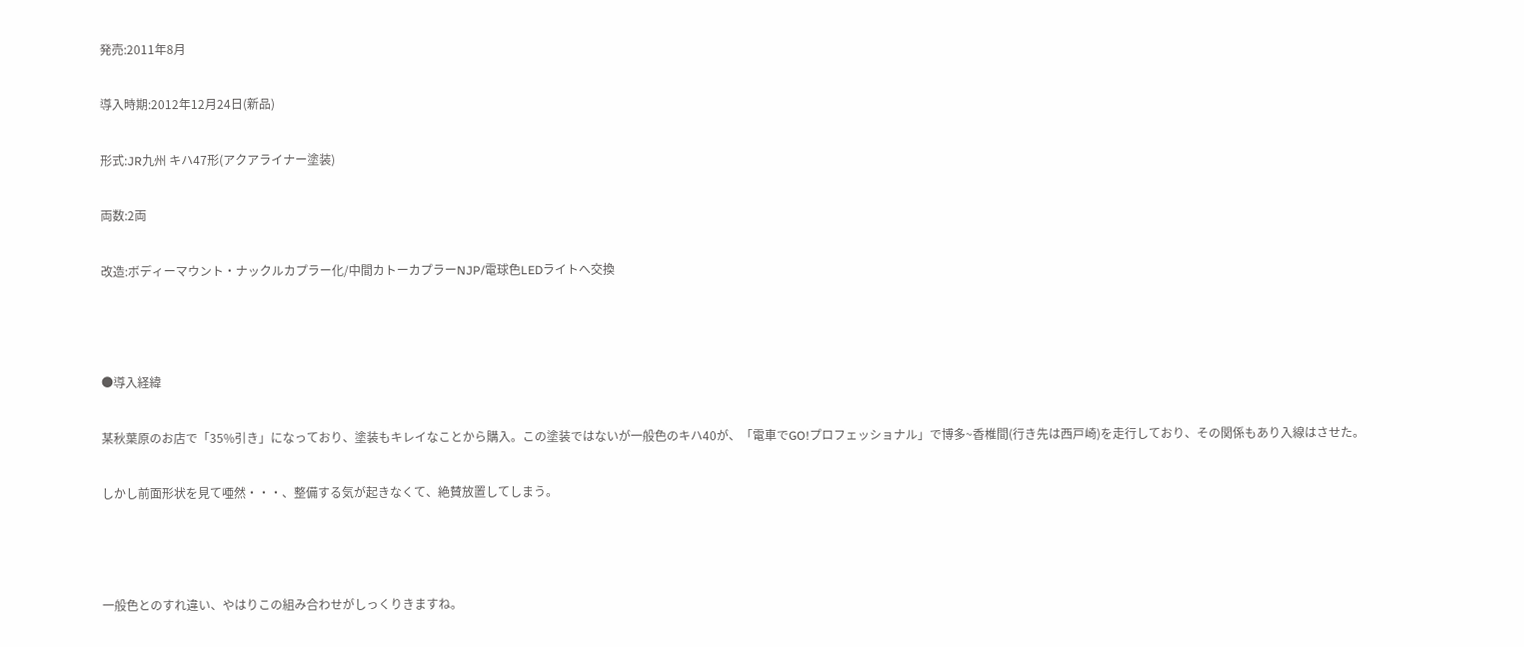発売:2011年8月

導入時期:2012年12月24日(新品)

形式:JR九州 キハ47形(アクアライナー塗装)

両数:2両

改造:ボディーマウント・ナックルカプラー化/中間カトーカプラーNJP/電球色LEDライトへ交換



●導入経緯

某秋葉原のお店で「35%引き」になっており、塗装もキレイなことから購入。この塗装ではないが一般色のキハ40が、「電車でGO!プロフェッショナル」で博多~香椎間(行き先は西戸崎)を走行しており、その関係もあり入線はさせた。

しかし前面形状を見て唖然・・・、整備する気が起きなくて、絶賛放置してしまう。



一般色とのすれ違い、やはりこの組み合わせがしっくりきますね。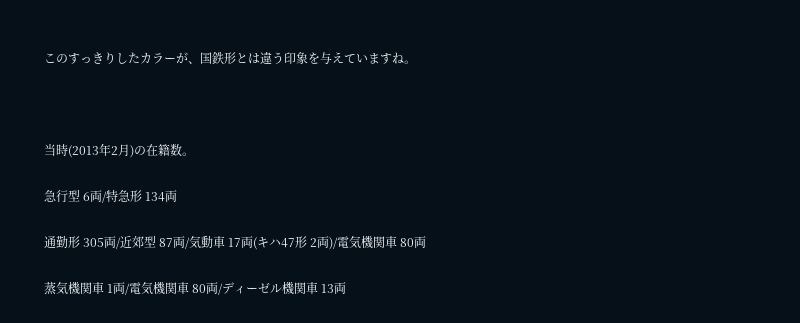このすっきりしたカラーが、国鉄形とは違う印象を与えていますね。



当時(2013年2月)の在籍数。

急行型 6両/特急形 134両

通勤形 305両/近郊型 87両/気動車 17両(キハ47形 2両)/電気機関車 80両

蒸気機関車 1両/電気機関車 80両/ディーゼル機関車 13両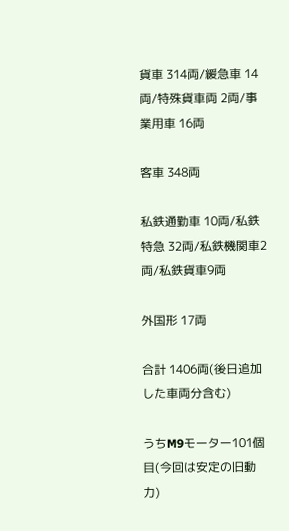貨車 314両/緩急車 14両/特殊貨車両 2両/事業用車 16両

客車 348両

私鉄通勤車 10両/私鉄特急 32両/私鉄機関車2両/私鉄貨車9両

外国形 17両

合計 1406両(後日追加した車両分含む)

うちM9モーター101個目(今回は安定の旧動力)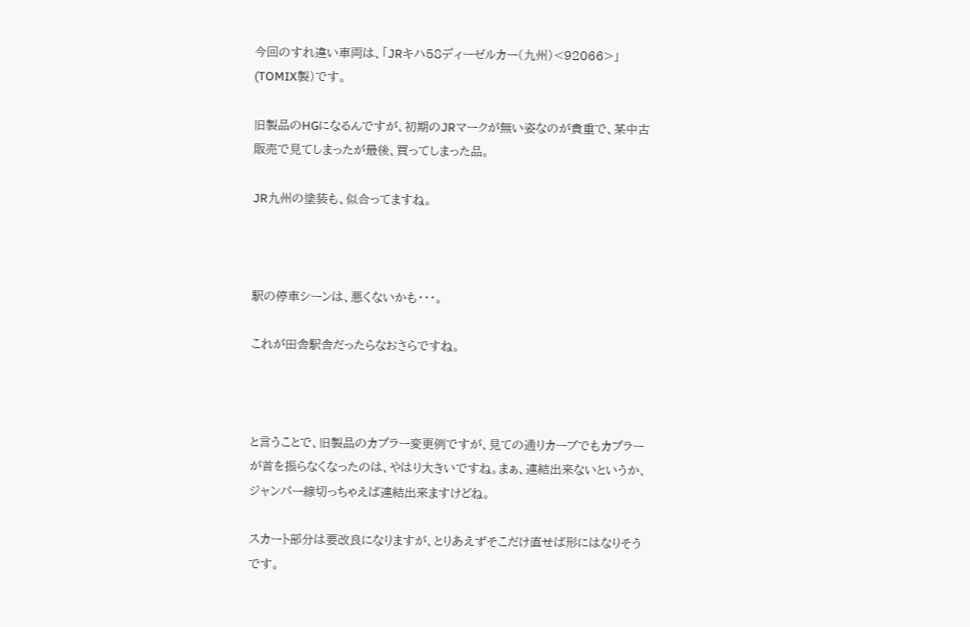今回のすれ違い車両は、「JRキハ58ディーゼルカー(九州)<92066>」(TOMIX製)です。

旧製品のHGになるんですが、初期のJRマークが無い姿なのが貴重で、某中古販売で見てしまったが最後、買ってしまった品。

JR九州の塗装も、似合ってますね。



駅の停車シーンは、悪くないかも・・・。

これが田舎駅舎だったらなおさらですね。



と言うことで、旧製品のカプラー変更例ですが、見ての通りカーブでもカプラーが首を振らなくなったのは、やはり大きいですね。まぁ、連結出来ないというか、ジャンパー線切っちゃえば連結出来ますけどね。

スカート部分は要改良になりますが、とりあえずそこだけ直せば形にはなりそうです。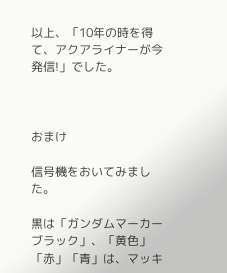以上、「10年の時を得て、アクアライナーが今発信!」でした。



おまけ

信号機をおいてみました。

黒は「ガンダムマーカーブラック」、「黄色」「赤」「青」は、マッキ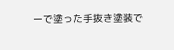ーで塗った手抜き塗装で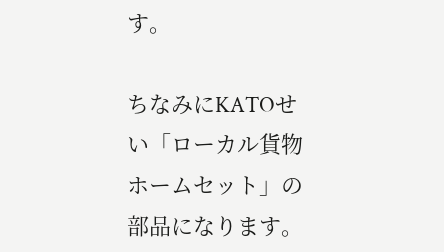す。

ちなみにKATOせい「ローカル貨物ホームセット」の部品になります。